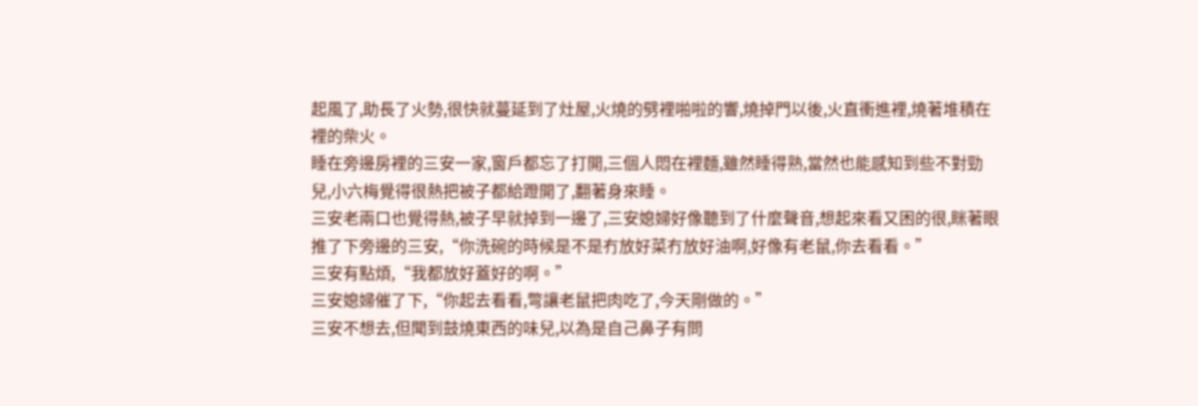起風了,助長了火勢,很快就蔓延到了灶屋,火燒的劈裡啪啦的響,燒掉門以後,火直衝進裡,燒著堆積在裡的柴火。
睡在旁邊房裡的三安一家,窗戶都忘了打開,三個人悶在裡麵,雖然睡得熟,當然也能感知到些不對勁兒,小六梅覺得很熱把被子都給蹬開了,翻著身來睡。
三安老兩口也覺得熱,被子早就掉到一邊了,三安媳婦好像聽到了什麼聲音,想起來看又困的很,眯著眼推了下旁邊的三安,“你洗碗的時候是不是冇放好菜冇放好油啊,好像有老鼠,你去看看。”
三安有點煩,“我都放好蓋好的啊。”
三安媳婦催了下,“你起去看看,彆讓老鼠把肉吃了,今天剛做的。”
三安不想去,但聞到鼓燒東西的味兒,以為是自己鼻子有問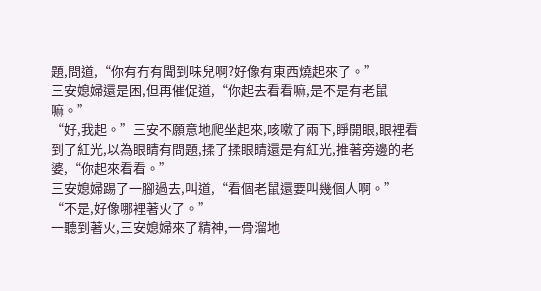題,問道,“你有冇有聞到味兒啊?好像有東西燒起來了。”
三安媳婦還是困,但再催促道,“你起去看看嘛,是不是有老鼠嘛。”
“好,我起。”三安不願意地爬坐起來,咳嗽了兩下,睜開眼,眼裡看到了紅光,以為眼睛有問題,揉了揉眼睛還是有紅光,推著旁邊的老婆,“你起來看看。”
三安媳婦踢了一腳過去,叫道,“看個老鼠還要叫幾個人啊。”
“不是,好像哪裡著火了。”
一聽到著火,三安媳婦來了精神,一骨溜地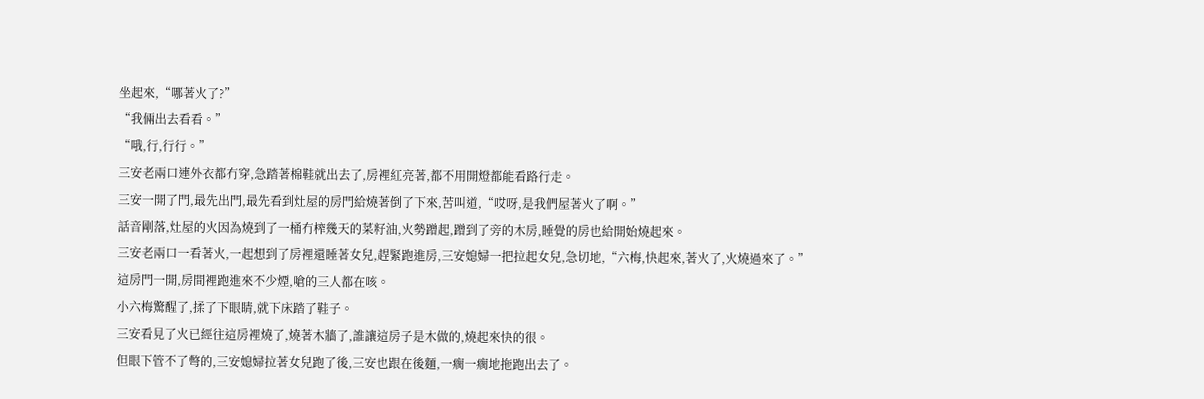坐起來,“哪著火了?”
“我倆出去看看。”
“哦,行,行行。”
三安老兩口連外衣都冇穿,急踏著棉鞋就出去了,房裡紅亮著,都不用開燈都能看路行走。
三安一開了門,最先出門,最先看到灶屋的房門給燒著倒了下來,苦叫道,“哎呀,是我們屋著火了啊。”
話音剛落,灶屋的火因為燒到了一桶冇榨幾天的菜籽油,火勢蹭起,蹭到了旁的木房,睡覺的房也給開始燒起來。
三安老兩口一看著火,一起想到了房裡還睡著女兒,趕緊跑進房,三安媳婦一把拉起女兒,急切地,“六梅,快起來,著火了,火燒過來了。”
這房門一開,房間裡跑進來不少煙,嗆的三人都在咳。
小六梅驚醒了,揉了下眼睛,就下床踏了鞋子。
三安看見了火已經往這房裡燒了,燒著木牆了,誰讓這房子是木做的,燒起來快的很。
但眼下管不了彆的,三安媳婦拉著女兒跑了後,三安也跟在後麵,一瘸一瘸地拖跑出去了。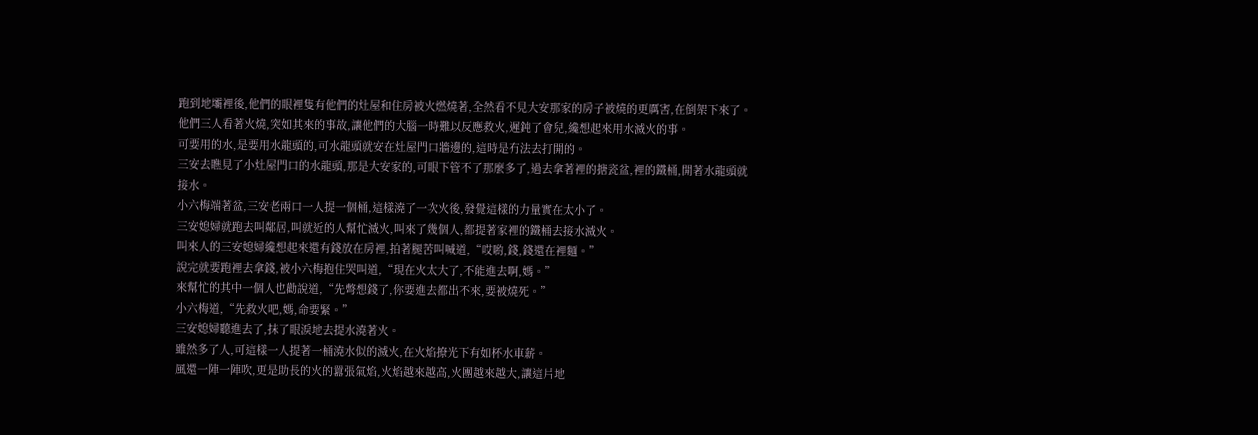跑到地壩裡後,他們的眼裡隻有他們的灶屋和住房被火燃燒著,全然看不見大安那家的房子被燒的更厲害,在倒架下來了。
他們三人看著火燒,突如其來的事故,讓他們的大腦一時難以反應救火,遲鈍了會兒,纔想起來用水滅火的事。
可要用的水,是要用水龍頭的,可水龍頭就安在灶屋門口牆邊的,這時是冇法去打開的。
三安去瞧見了小灶屋門口的水龍頭,那是大安家的,可眼下管不了那麼多了,過去拿著裡的搪瓷盆,裡的鐵桶,開著水龍頭就接水。
小六梅端著盆,三安老兩口一人提一個桶,這樣澆了一次火後,發覺這樣的力量實在太小了。
三安媳婦就跑去叫鄰居,叫就近的人幫忙滅火,叫來了幾個人,都提著家裡的鐵桶去接水滅火。
叫來人的三安媳婦纔想起來還有錢放在房裡,拍著腿苦叫喊道,“哎喲,錢,錢還在裡麵。”
說完就要跑裡去拿錢,被小六梅抱住哭叫道,“現在火太大了,不能進去啊,媽。”
來幫忙的其中一個人也勸說道,“先彆想錢了,你要進去都出不來,要被燒死。”
小六梅道,“先救火吧,媽,命要緊。”
三安媳婦聽進去了,抹了眼淚地去提水澆著火。
雖然多了人,可這樣一人提著一桶澆水似的滅火,在火焰撩光下有如杯水車薪。
風還一陣一陣吹,更是助長的火的囂張氣焰,火焰越來越高,火團越來越大,讓這片地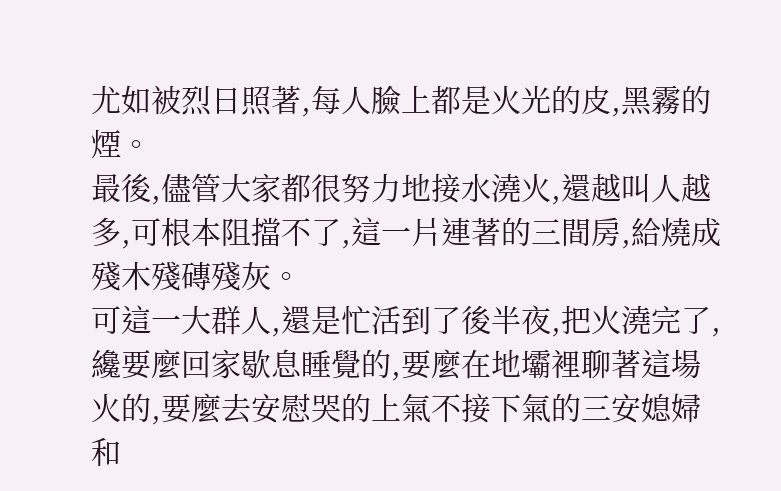尤如被烈日照著,每人臉上都是火光的皮,黑霧的煙。
最後,儘管大家都很努力地接水澆火,還越叫人越多,可根本阻擋不了,這一片連著的三間房,給燒成殘木殘磚殘灰。
可這一大群人,還是忙活到了後半夜,把火澆完了,纔要麼回家歇息睡覺的,要麼在地壩裡聊著這場火的,要麼去安慰哭的上氣不接下氣的三安媳婦和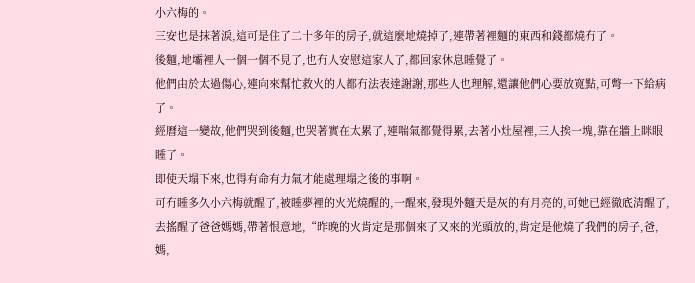小六梅的。
三安也是抹著淚,這可是住了二十多年的房子,就這麼地燒掉了,連帶著裡麵的東西和錢都燒冇了。
後麵,地壩裡人一個一個不見了,也冇人安慰這家人了,都回家休息睡覺了。
他們由於太過傷心,連向來幫忙救火的人都冇法表達謝謝,那些人也理解,還讓他們心要放寬點,可彆一下給病了。
經曆這一變故,他們哭到後麵,也哭著實在太累了,連喘氣都覺得累,去著小灶屋裡,三人挨一塊,靠在牆上眯眼睡了。
即使天塌下來,也得有命有力氣才能處理塌之後的事啊。
可冇睡多久小六梅就醒了,被睡夢裡的火光燒醒的,一醒來,發現外麵天是灰的有月亮的,可她已經徹底清醒了,去搖醒了爸爸媽媽,帶著恨意地,“昨晚的火肯定是那個來了又來的光頭放的,肯定是他燒了我們的房子,爸,媽,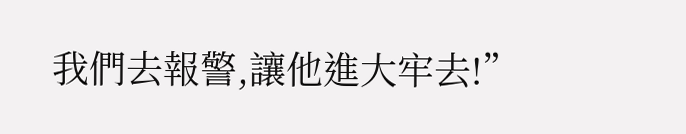我們去報警,讓他進大牢去!”